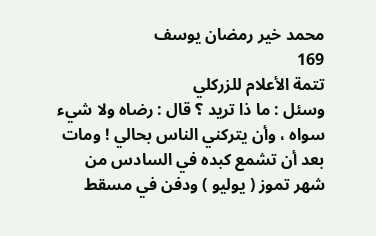محمد خير رمضان يوسف
169
تتمة الأعلام للزركلي
وسئل : ما ذا تريد ؟ قال : رضاه ولا شيء سواه ، وأن يتركني الناس بحالي ! ومات بعد أن تشمع كبده في السادس من شهر تموز ( يوليو ) ودفن في مسقط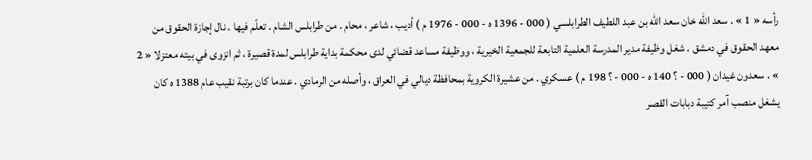رأسه « 1 » . سعد اللّه خان سعد اللّه بن عبد اللطيف الطرابلسي ( 000 - 1396 ه - 000 - 1976 م ) أديب ، شاعر ، محام . من طرابلس الشام . تعلّم فيها . نال إجازة الحقوق من معهد الحقوق في دمشق . شغل وظيفة مدير المدرسة العلمية التابعة للجمعية الخيرية ، ووظيفة مساعد قضائي لدى محكمة بداية طرابلس لمدة قصيرة ، ثم انزوى في بيته معتزلا « 2 » . سعدون غيدان ( 000 - ؟ 140 ه - 000 - ؟ 198 م ) عسكري . من عشيرة الكروية بمحافظة ديالي في العراق ، وأصله من الرمادي . عندما كان برتبة نقيب عام 1388 ه كان يشغل منصب آمر كتيبة دبابات القصر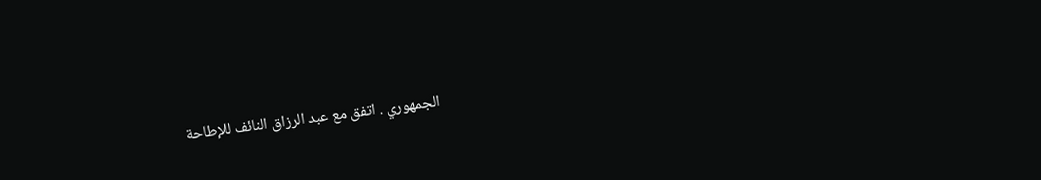الجمهوري . اتفق مع عبد الرزاق النائف للإطاحة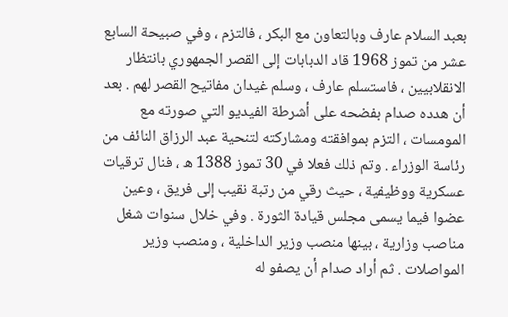بعبد السلام عارف وبالتعاون مع البكر ، فالتزم ، وفي صبيحة السابع عشر من تموز 1968 قاد الدبابات إلى القصر الجمهوري بانتظار الانقلابيين ، فاستسلم عارف ، وسلم غيدان مفاتيح القصر لهم . بعد أن هدده صدام بفضحه على أشرطة الفيديو التي صورته مع المومسات ، التزم بموافقته ومشاركته لتنحية عبد الرزاق النائف من رئاسة الوزراء . وتم ذلك فعلا في 30 تموز 1388 ه ، فنال ترقيات عسكرية ووظيفية ، حيث رقي من رتبة نقيب إلى فريق ، وعين عضوا فيما يسمى مجلس قيادة الثورة . وفي خلال سنوات شغل مناصب وزارية ، بينها منصب وزير الداخلية ، ومنصب وزير المواصلات . ثم أراد صدام أن يصفو له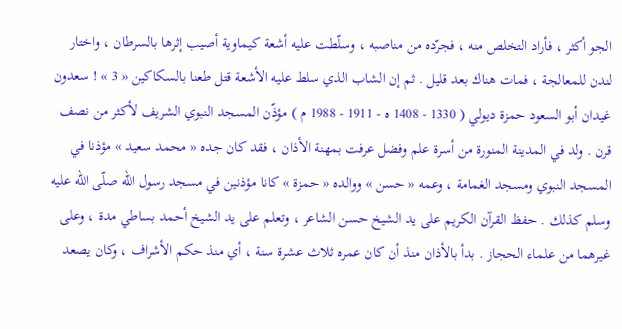الجو أكثر ، فأراد التخلص منه ، فجرّده من مناصبه ، وسلّطت عليه أشعة كيماوية أصيب إثرها بالسرطان ، واختار لندن للمعالجة ، فمات هناك بعد قليل . ثم إن الشاب الذي سلط عليه الأشعة قتل طعنا بالسكاكين « 3 » ! سعدون غيدان أبو السعود حمزة ديولي ( 1330 - 1408 ه - 1911 - 1988 م ) مؤذّن المسجد النبوي الشريف لأكثر من نصف قرن . ولد في المدينة المنورة من أسرة علم وفضل عرفت بمهنة الأذان ، فقد كان جده « محمد سعيد » مؤذنا في المسجد النبوي ومسجد الغمامة ، وعمه « حسن » ووالده « حمزة » كانا مؤذنين في مسجد رسول اللّه صلّى اللّه عليه وسلم كذلك . حفظ القرآن الكريم على يد الشيخ حسن الشاعر ، وتعلم على يد الشيخ أحمد بساطي مدة ، وعلى غيرهما من علماء الحجاز . بدأ بالأذان منذ أن كان عمره ثلاث عشرة سنة ، أي منذ حكم الأشراف ، وكان يصعد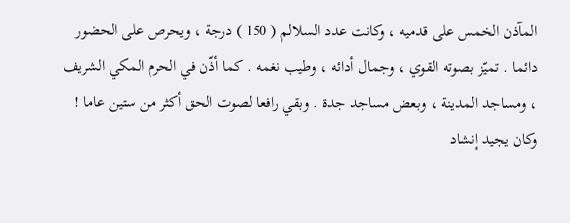المآذن الخمس على قدميه ، وكانت عدد السلالم ( 150 ) درجة ، ويحرص على الحضور دائما . تميّز بصوته القوي ، وجمال أدائه ، وطيب نغمه . كما أذّن في الحرم المكي الشريف ، ومساجد المدينة ، وبعض مساجد جدة . وبقي رافعا لصوت الحق أكثر من ستين عاما ! وكان يجيد إنشاد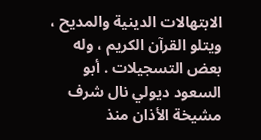الابتهالات الدينية والمديح ، ويتلو القرآن الكريم ، وله بعض التسجيلات . أبو السعود ديولي نال شرف مشيخة الأذان منذ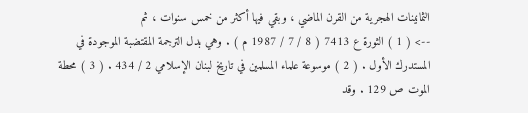الثمانينات الهجرية من القرن الماضي ، وبقي فيها أكثر من خمس سنوات ، ثم
--> ( 1 ) الثورة ع 7413 ( 8 / 7 / 1987 م ) . وهي بدل الترجمة المقتضبة الموجودة في المستدرك الأول . ( 2 ) موسوعة علماء المسلمين في تاريخ لبنان الإسلامي 2 / 434 . ( 3 ) محطة الموت ص 129 . وقد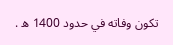تكون وفاته في حدود 1400 ه .